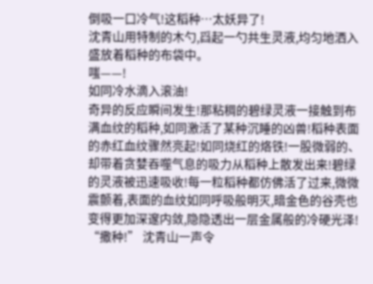倒吸一口冷气!这稻种…太妖异了!
沈青山用特制的木勺,舀起一勺共生灵液,均匀地洒入盛放着稻种的布袋中。
嗤——!
如同冷水滴入滚油!
奇异的反应瞬间发生!那粘稠的碧绿灵液一接触到布满血纹的稻种,如同激活了某种沉睡的凶兽!稻种表面的赤红血纹骤然亮起!如同烧红的烙铁!一股微弱的、却带着贪婪吞噬气息的吸力从稻种上散发出来!碧绿的灵液被迅速吸收!每一粒稻种都仿佛活了过来,微微震颤着,表面的血纹如同呼吸般明灭,暗金色的谷壳也变得更加深邃内敛,隐隐透出一层金属般的冷硬光泽!
“撒种!” 沈青山一声令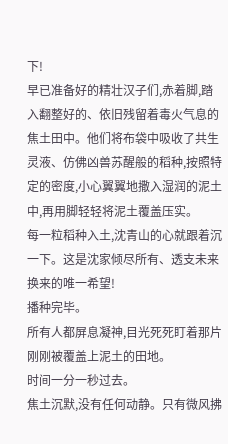下!
早已准备好的精壮汉子们,赤着脚,踏入翻整好的、依旧残留着毒火气息的焦土田中。他们将布袋中吸收了共生灵液、仿佛凶兽苏醒般的稻种,按照特定的密度,小心翼翼地撒入湿润的泥土中,再用脚轻轻将泥土覆盖压实。
每一粒稻种入土,沈青山的心就跟着沉一下。这是沈家倾尽所有、透支未来换来的唯一希望!
播种完毕。
所有人都屏息凝神,目光死死盯着那片刚刚被覆盖上泥土的田地。
时间一分一秒过去。
焦土沉默,没有任何动静。只有微风拂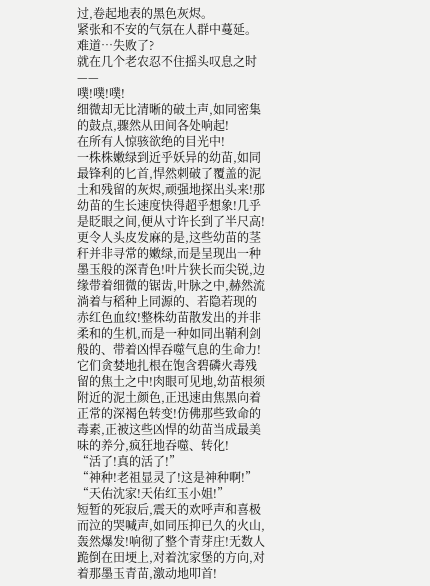过,卷起地表的黑色灰烬。
紧张和不安的气氛在人群中蔓延。难道…失败了?
就在几个老农忍不住摇头叹息之时——
噗!噗!噗!
细微却无比清晰的破土声,如同密集的鼓点,骤然从田间各处响起!
在所有人惊骇欲绝的目光中!
一株株嫩绿到近乎妖异的幼苗,如同最锋利的匕首,悍然刺破了覆盖的泥土和残留的灰烬,顽强地探出头来!那幼苗的生长速度快得超乎想象!几乎是眨眼之间,便从寸许长到了半尺高!
更令人头皮发麻的是,这些幼苗的茎秆并非寻常的嫩绿,而是呈现出一种墨玉般的深青色!叶片狭长而尖锐,边缘带着细微的锯齿,叶脉之中,赫然流淌着与稻种上同源的、若隐若现的赤红色血纹!整株幼苗散发出的并非柔和的生机,而是一种如同出鞘利剑般的、带着凶悍吞噬气息的生命力!
它们贪婪地扎根在饱含碧磷火毒残留的焦土之中!肉眼可见地,幼苗根须附近的泥土颜色,正迅速由焦黑向着正常的深褐色转变!仿佛那些致命的毒素,正被这些凶悍的幼苗当成最美味的养分,疯狂地吞噬、转化!
“活了!真的活了!”
“神种!老祖显灵了!这是神种啊!”
“天佑沈家!天佑红玉小姐!”
短暂的死寂后,震天的欢呼声和喜极而泣的哭喊声,如同压抑已久的火山,轰然爆发!响彻了整个青芽庄!无数人跪倒在田埂上,对着沈家堡的方向,对着那墨玉青苗,激动地叩首!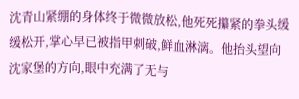沈青山紧绷的身体终于微微放松,他死死攥紧的拳头缓缓松开,掌心早已被指甲刺破,鲜血淋漓。他抬头望向沈家堡的方向,眼中充满了无与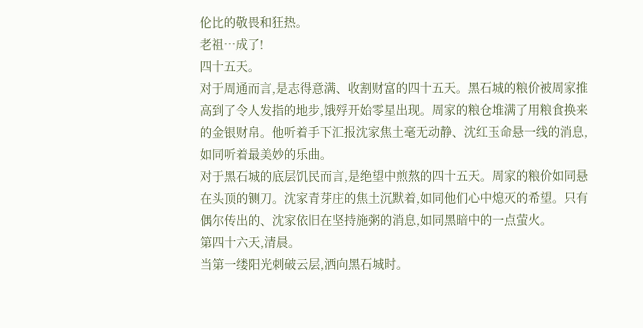伦比的敬畏和狂热。
老祖…成了!
四十五天。
对于周通而言,是志得意满、收割财富的四十五天。黑石城的粮价被周家推高到了令人发指的地步,饿殍开始零星出现。周家的粮仓堆满了用粮食换来的金银财帛。他听着手下汇报沈家焦土毫无动静、沈红玉命悬一线的消息,如同听着最美妙的乐曲。
对于黑石城的底层饥民而言,是绝望中煎熬的四十五天。周家的粮价如同悬在头顶的铡刀。沈家青芽庄的焦土沉默着,如同他们心中熄灭的希望。只有偶尔传出的、沈家依旧在坚持施粥的消息,如同黑暗中的一点萤火。
第四十六天,清晨。
当第一缕阳光刺破云层,洒向黑石城时。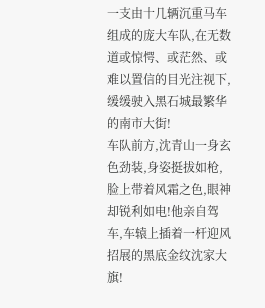一支由十几辆沉重马车组成的庞大车队,在无数道或惊愕、或茫然、或难以置信的目光注视下,缓缓驶入黑石城最繁华的南市大街!
车队前方,沈青山一身玄色劲装,身姿挺拔如枪,脸上带着风霜之色,眼神却锐利如电!他亲自驾车,车辕上插着一杆迎风招展的黑底金纹沈家大旗!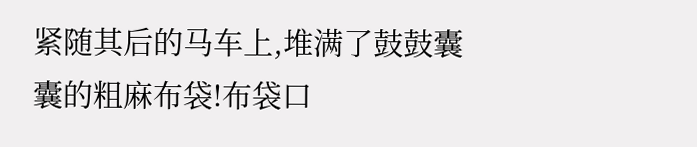紧随其后的马车上,堆满了鼓鼓囊囊的粗麻布袋!布袋口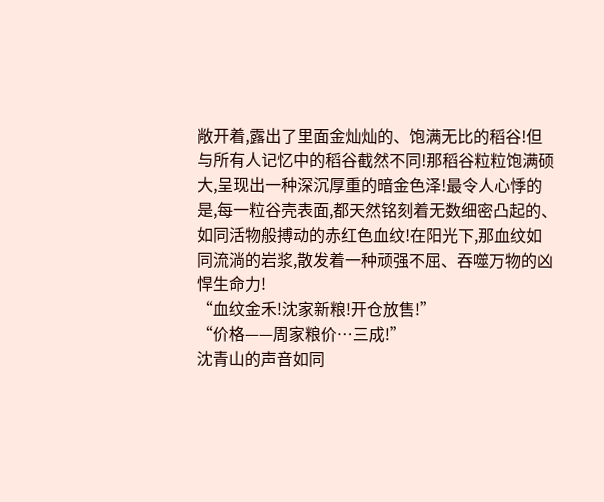敞开着,露出了里面金灿灿的、饱满无比的稻谷!但与所有人记忆中的稻谷截然不同!那稻谷粒粒饱满硕大,呈现出一种深沉厚重的暗金色泽!最令人心悸的是,每一粒谷壳表面,都天然铭刻着无数细密凸起的、如同活物般搏动的赤红色血纹!在阳光下,那血纹如同流淌的岩浆,散发着一种顽强不屈、吞噬万物的凶悍生命力!
“血纹金禾!沈家新粮!开仓放售!”
“价格——周家粮价…三成!”
沈青山的声音如同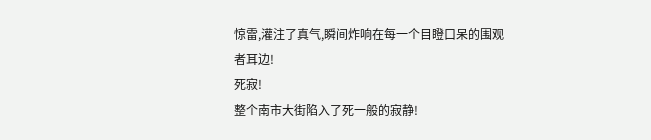惊雷,灌注了真气,瞬间炸响在每一个目瞪口呆的围观者耳边!
死寂!
整个南市大街陷入了死一般的寂静!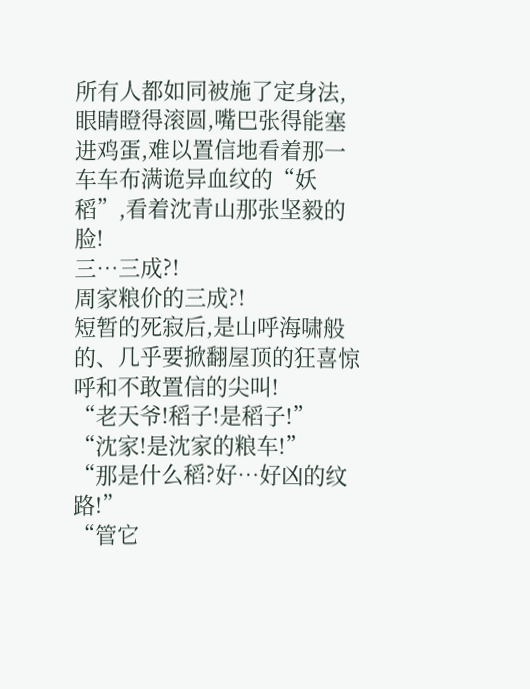所有人都如同被施了定身法,眼睛瞪得滚圆,嘴巴张得能塞进鸡蛋,难以置信地看着那一车车布满诡异血纹的“妖稻”,看着沈青山那张坚毅的脸!
三…三成?!
周家粮价的三成?!
短暂的死寂后,是山呼海啸般的、几乎要掀翻屋顶的狂喜惊呼和不敢置信的尖叫!
“老天爷!稻子!是稻子!”
“沈家!是沈家的粮车!”
“那是什么稻?好…好凶的纹路!”
“管它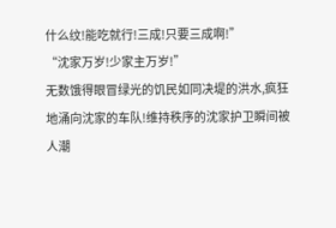什么纹!能吃就行!三成!只要三成啊!”
“沈家万岁!少家主万岁!”
无数饿得眼冒绿光的饥民如同决堤的洪水,疯狂地涌向沈家的车队!维持秩序的沈家护卫瞬间被人潮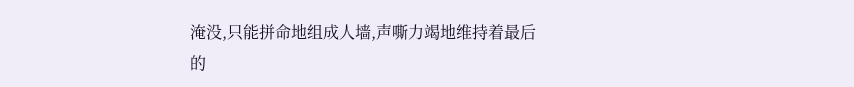淹没,只能拼命地组成人墙,声嘶力竭地维持着最后的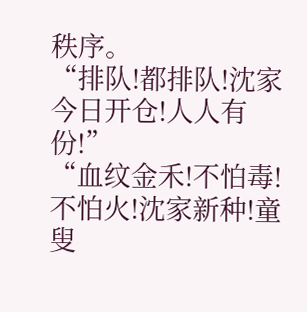秩序。
“排队!都排队!沈家今日开仓!人人有份!”
“血纹金禾!不怕毒!不怕火!沈家新种!童叟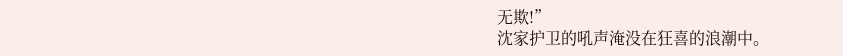无欺!”
沈家护卫的吼声淹没在狂喜的浪潮中。